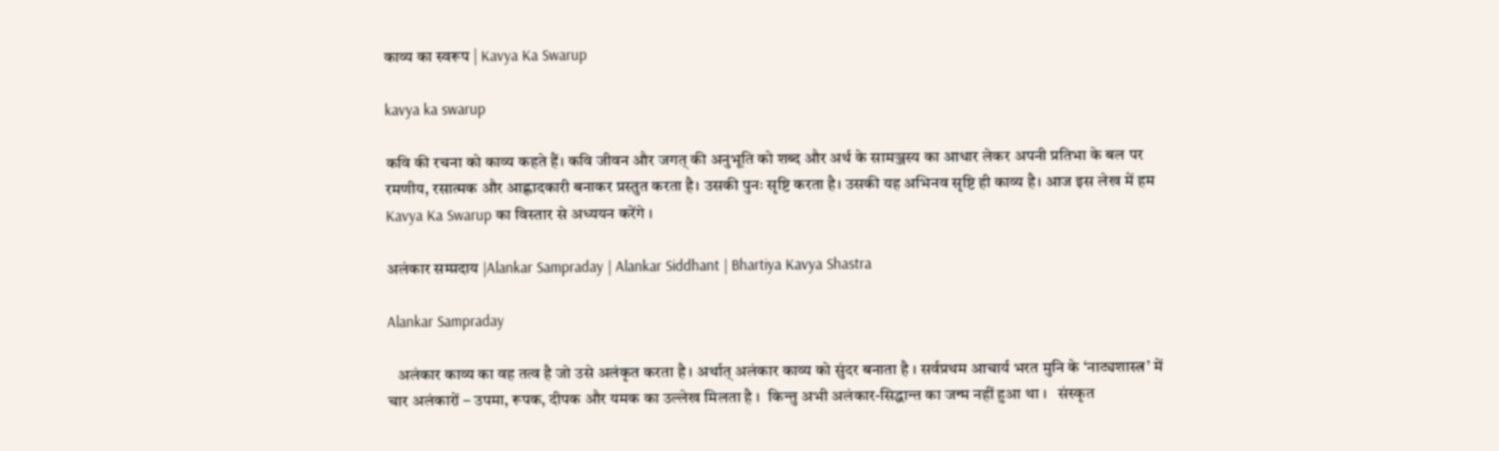काव्य का स्वरूप | Kavya Ka Swarup

kavya ka swarup

कवि की रचना को काव्य कहते हैं। कवि जीवन और जगत् की अनुभूति को शब्द और अर्थ के सामञ्जस्य का आधार लेकर अपनी प्रतिभा के बल पर रमणीय, रसात्मक और आह्लादकारी बनाकर प्रस्तुत करता है। उसकी पुनः सृष्टि करता है। उसकी यह अभिनव सृष्टि ही काव्य है। आज इस लेख में हम Kavya Ka Swarup का विस्तार से अध्ययन करेंगे ।

अलंकार सम्प्रदाय |Alankar Sampraday | Alankar Siddhant | Bhartiya Kavya Shastra

Alankar Sampraday

   अलंकार काव्य का वह तत्व है जो उसे अलंकृत करता है । अर्थात् अलंकार काव्य को सुंदर बनाता है । सर्वप्रथम आचार्य भरत मुनि के ‘नाट्यशास्त्र’ में चार अलंकारों – उपमा, रूपक, दीपक और यमक का उल्लेख मिलता है ।  किन्तु अभी अलंकार-सिद्धान्त का जन्म नहीं हुआ था ।   संस्कृत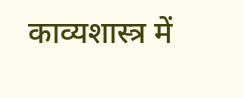काव्यशास्त्र में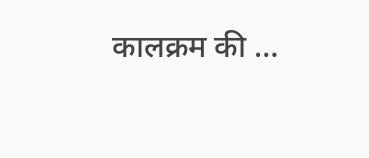कालक्रम की …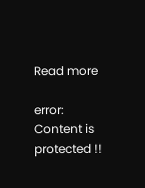Read more

error: Content is protected !!